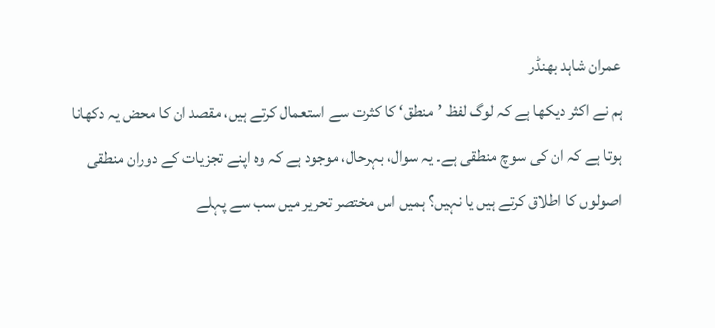عمران شاہد بھنڈر
ہم نے اکثر دیکھا ہے کہ لوگ لفظ ’منطق‘ کا کثرت سے استعمال کرتے ہیں، مقصد ان کا محض یہ دکھانا ہوتا ہے کہ ان کی سوچ منطقی ہے۔ یہ سوال، بہرحال، موجود ہے کہ وہ اپنے تجزیات کے دوران منطقی اصولوں کا اطلاق کرتے ہیں یا نہیں؟ ہمیں اس مختصر تحریر میں سب سے پہلے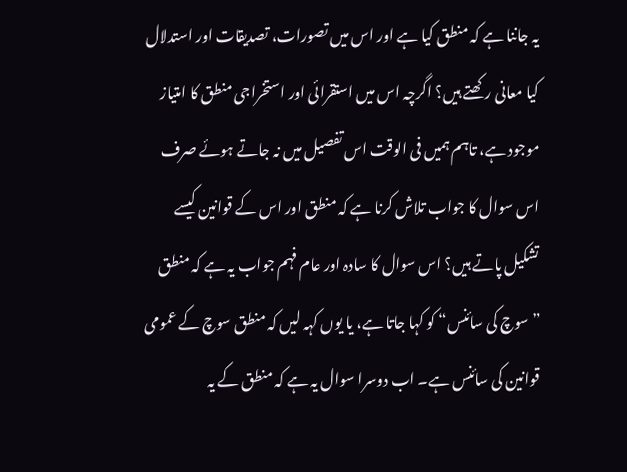یہ جاننا ہے کہ منطق کیا ہے اور اس میں تصورات، تصدیقات اور استدلال کیا معانی رکھتے ہیں؟ اگرچہ اس میں استقرائی اور استخراجی منطق کا امتیاز موجود ہے، تاہم ہمیں فی الوقت اس تفصیل میں نہ جاتے ہوئے صرف اس سوال کا جواب تلاش کرنا ہے کہ منطق اور اس کے قوانین کیسے تشکیل پاتے ہیں؟ اس سوال کا سادہ اور عام فہم جواب یہ ہے کہ منطق ”سوچ کی سائنس“ کو کہا جاتا ہے، یا یوں کہہ لیں کہ منطق سوچ کے عمومی قوانین کی سائنس ہے۔ اب دوسرا سوال یہ ہے کہ منطق کے یہ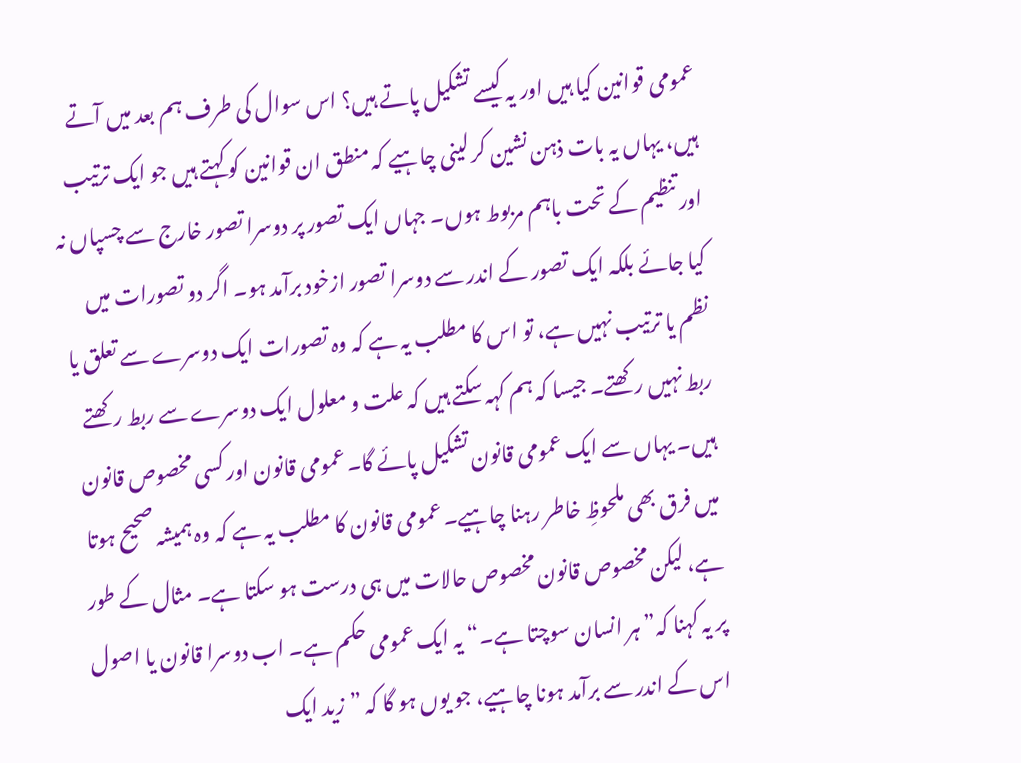عمومی قوانین کیا ہیں اور یہ کیسے تشکیل پاتے ہیں؟ اس سوال کی طرف ہم بعد میں آتے ہیں، یہاں یہ بات ذہن نشین کر لینی چاہیے کہ منطق ان قوانین کو کہتے ہیں جو ایک ترتیب اور تنظیم کے تحت باہم مربوط ہوں۔ جہاں ایک تصور پر دوسرا تصور خارج سے چسپاں نہ کیا جائے بلکہ ایک تصور کے اندر سے دوسرا تصور ازخود برآمد ہو۔ اگر دو تصورات میں نظم یا ترتیب نہیں ہے، تو اس کا مطلب یہ ہے کہ وہ تصورات ایک دوسرے سے تعلق یا ربط نہیں رکھتے۔ جیسا کہ ہم کہہ سکتے ہیں کہ علت و معلول ایک دوسرے سے ربط رکھتے ہیں۔ یہاں سے ایک عمومی قانون تشکیل پائے گا۔ عمومی قانون اور کسی مخصوص قانون میں فرق بھی ملحوظِ خاطر رہنا چاہیے۔ عمومی قانون کا مطلب یہ ہے کہ وہ ہمیشہ صحیح ہوتا ہے، لیکن مخصوص قانون مخصوص حالات میں ہی درست ہو سکتا ہے۔ مثال کے طور پر یہ کہنا کہ”ہر انسان سوچتا ہے۔“ یہ ایک عمومی حکم ہے۔ اب دوسرا قانون یا اصول اس کے اندر سے برآمد ہونا چاہیے، جو یوں ہو گا کہ ”زید ایک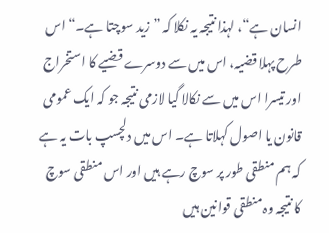انسان ہے“، لہذا نتیجہ یہ نکلا کہ ”زید سوچتا ہے۔“ اس طرح پہلا قضیہ، اس میں سے دوسرے قضیے کا استخراج اور تیسرا اس میں سے نکالا گیا لازمی نتیجہ جو کہ ایک عمومی قانون یا اصول کہلاتا ہے۔ اس میں دلچسپ بات یہ ہے کہ ہم منطقی طور پر سوچ رہے ہیں اور اس منطقی سوچ کا نتیجہ وہ منطقی قوانین ہیں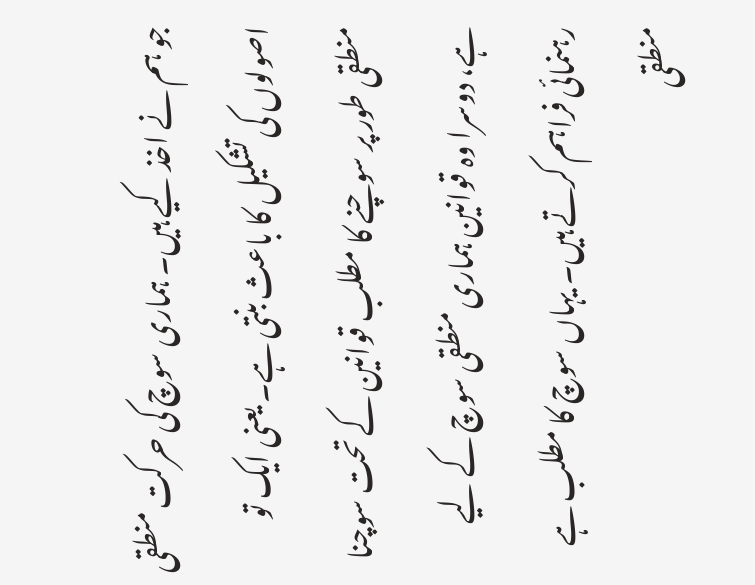جو ہم نے اخذ کیے ہیں۔ ہماری سوچ کی حرکت منطقی اصولوں کی تشکیل کا باعث بنتی ہے۔ یعنی ایک تو منطقی طور پر سوچنے کا مطلب قوانین کے تحت سوچنا ہے، دوسرا وہ قوانین ہماری منطقی سوچ کے لیے رہنمائی فراہم کرتے ہیں۔ یہاں سوچ کا مطلب ہے منطقی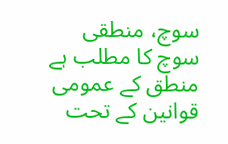سوچ، منطقی سوچ کا مطلب ہے منطق کے عمومی قوانین کے تحت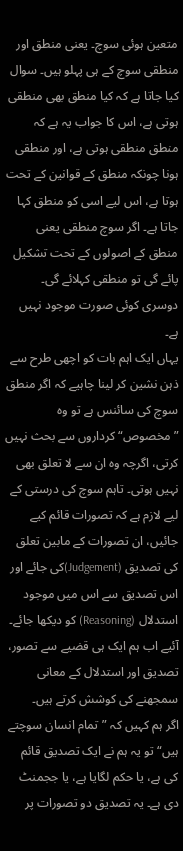متعین ہوئی سوچ۔ یعنی منطق اور منطقی سوچ کے ہی پہلو ہیں۔ سوال کیا جاتا ہے کہ کیا منطق بھی منطقی ہوتی ہے، اس کا جواب یہ ہے کہ منطق منطقی ہوتی ہے، اور منطقی ہونا چونکہ منطق کے قوانین کے تحت ہوتا ہے، اس لیے اسی کو منطق کہا جاتا ہے۔ اگر سوچ منطقی یعنی منطق کے اصولوں کے تحت تشکیل پائے گی تو منطقی کہلائے گی۔ دوسری کوئی صورت موجود نہیں ہے۔
یہاں ایک اہم بات کو اچھی طرح سے ذہن نشین کر لینا چاہیے کہ اگر منطق سوچ کی سائنس ہے تو وہ ”مخصوص“ کرداروں سے بحث نہیں کرتی، اگرچہ وہ ان سے لا تعلق بھی نہیں ہوتی۔ تاہم سوچ کی درستی کے لیے لازم ہے کہ تصورات قائم کیے جائیں، ان تصورات کے مابین تعلق کی تصدیق (Judgement)کی جائے اور اس تصدیق سے اس میں موجود استدلال (Reasoning) کو دیکھا جائے۔ آئیے اب ہم ایک ہی قضیے سے تصور، تصدیق اور استدلال کے معانی سمجھنے کی کوشش کرتے ہیں۔
اگر ہم کہیں کہ ”تمام انسان سوچتے ہیں“ تو یہ ہم نے ایک تصدیق قائم کی ہے، یا حکم لگایا ہے، یا ججمنٹ دی ہے۔ یہ تصدیق دو تصورات پر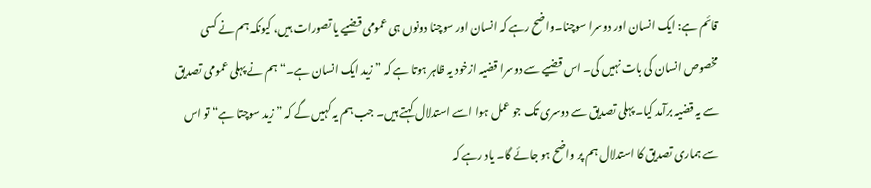قائم ہے: ایک انسان اور دوسرا سوچنا۔واضح رہے کہ انسان اور سوچنا دونوں ہی عمومی قضیے یا تصورات ہیں، کیونکہ ہم نے کسی مخصوص انسان کی بات نہیں کی۔ اس قضیے سے دوسرا قضیہ ازخود یہ ظاہر ہوتا ہے کہ ”زید ایک انسان ہے۔“ ہم نے پہلی عمومی تصدیق سے یہ قضیہ برآمد کیا۔ پہلی تصدیق سے دوسری تک جو عمل ہوا اسے استدلال کہتے ہیں۔ جب ہم یہ کہیں گے کہ ”زید سوچتا ہے“ تو اس سے ہماری تصدیق کا استدلال ہم پر واضح ہو جائے گا۔ یاد رہے کہ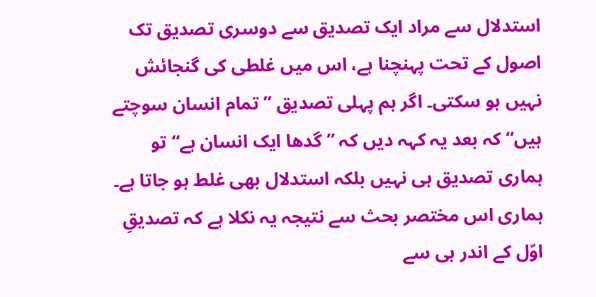استدلال سے مراد ایک تصدیق سے دوسری تصدیق تک اصول کے تحت پہنچنا ہے، اس میں غلطی کی گنجائش نہیں ہو سکتی۔ اگر ہم پہلی تصدیق ”تمام انسان سوچتے ہیں“ کہ بعد یہ کہہ دیں کہ ”گدھا ایک انسان ہے“ تو ہماری تصدیق ہی نہیں بلکہ استدلال بھی غلط ہو جاتا ہے۔
ہماری اس مختصر بحث سے نتیجہ یہ نکلا ہے کہ تصدیقِ اوّل کے اندر ہی سے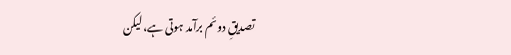تصدیقِ دوئم برآمد ہوتی ہے، لیکن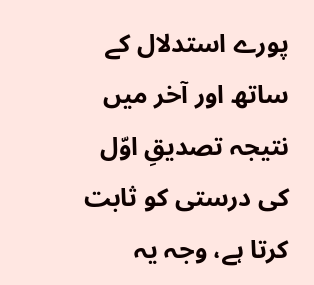پورے استدلال کے ساتھ اور آخر میں نتیجہ تصدیقِ اوّل کی درستی کو ثابت کرتا ہے، وجہ یہ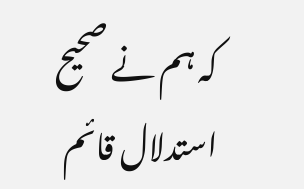کہ ہم نے صحیح استدلال قائم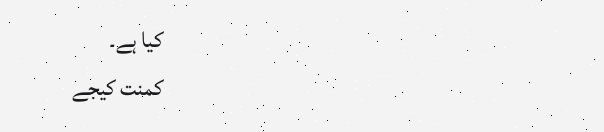کیا ہے۔
کمنت کیجے